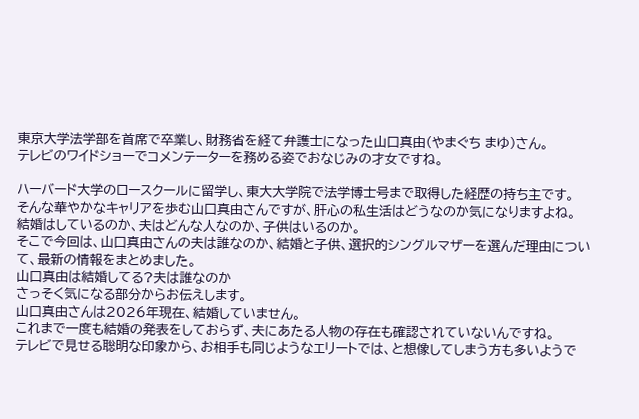東京大学法学部を首席で卒業し、財務省を経て弁護士になった山口真由(やまぐち まゆ)さん。
テレビのワイドショーでコメンテーターを務める姿でおなじみの才女ですね。

ハーバード大学のロースクールに留学し、東大大学院で法学博士号まで取得した経歴の持ち主です。
そんな華やかなキャリアを歩む山口真由さんですが、肝心の私生活はどうなのか気になりますよね。
結婚はしているのか、夫はどんな人なのか、子供はいるのか。
そこで今回は、山口真由さんの夫は誰なのか、結婚と子供、選択的シングルマザーを選んだ理由について、最新の情報をまとめました。
山口真由は結婚してる?夫は誰なのか
さっそく気になる部分からお伝えします。
山口真由さんは2026年現在、結婚していません。
これまで一度も結婚の発表をしておらず、夫にあたる人物の存在も確認されていないんですね。
テレビで見せる聡明な印象から、お相手も同じようなエリートでは、と想像してしまう方も多いようで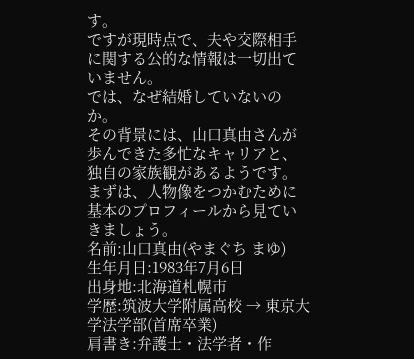す。
ですが現時点で、夫や交際相手に関する公的な情報は一切出ていません。
では、なぜ結婚していないのか。
その背景には、山口真由さんが歩んできた多忙なキャリアと、独自の家族観があるようです。
まずは、人物像をつかむために基本のプロフィールから見ていきましょう。
名前:山口真由(やまぐち まゆ)
生年月日:1983年7月6日
出身地:北海道札幌市
学歴:筑波大学附属高校 → 東京大学法学部(首席卒業)
肩書き:弁護士・法学者・作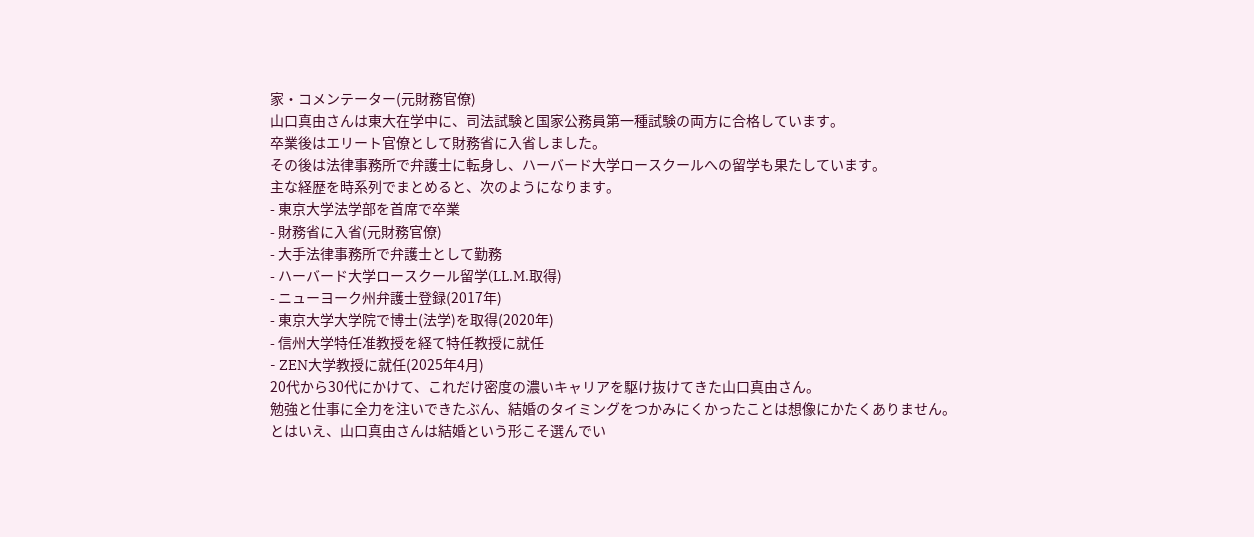家・コメンテーター(元財務官僚)
山口真由さんは東大在学中に、司法試験と国家公務員第一種試験の両方に合格しています。
卒業後はエリート官僚として財務省に入省しました。
その後は法律事務所で弁護士に転身し、ハーバード大学ロースクールへの留学も果たしています。
主な経歴を時系列でまとめると、次のようになります。
- 東京大学法学部を首席で卒業
- 財務省に入省(元財務官僚)
- 大手法律事務所で弁護士として勤務
- ハーバード大学ロースクール留学(LL.M.取得)
- ニューヨーク州弁護士登録(2017年)
- 東京大学大学院で博士(法学)を取得(2020年)
- 信州大学特任准教授を経て特任教授に就任
- ZEN大学教授に就任(2025年4月)
20代から30代にかけて、これだけ密度の濃いキャリアを駆け抜けてきた山口真由さん。
勉強と仕事に全力を注いできたぶん、結婚のタイミングをつかみにくかったことは想像にかたくありません。
とはいえ、山口真由さんは結婚という形こそ選んでい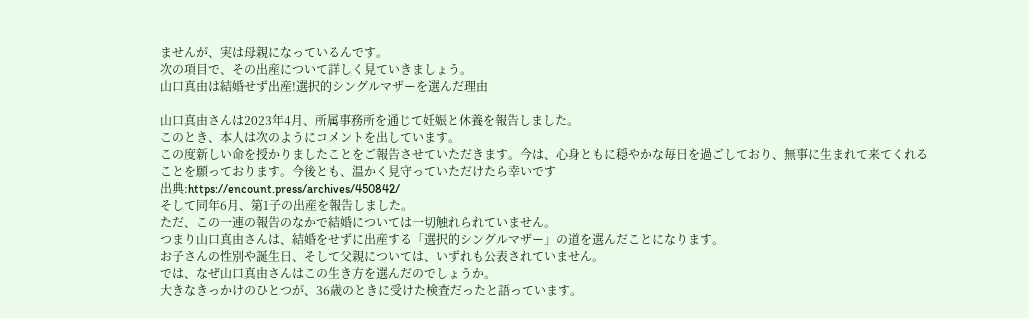ませんが、実は母親になっているんです。
次の項目で、その出産について詳しく見ていきましょう。
山口真由は結婚せず出産!選択的シングルマザーを選んだ理由

山口真由さんは2023年4月、所属事務所を通じて妊娠と休養を報告しました。
このとき、本人は次のようにコメントを出しています。
この度新しい命を授かりましたことをご報告させていただきます。今は、心身ともに穏やかな毎日を過ごしており、無事に生まれて来てくれることを願っております。今後とも、温かく見守っていただけたら幸いです
出典:https://encount.press/archives/450842/
そして同年6月、第1子の出産を報告しました。
ただ、この一連の報告のなかで結婚については一切触れられていません。
つまり山口真由さんは、結婚をせずに出産する「選択的シングルマザー」の道を選んだことになります。
お子さんの性別や誕生日、そして父親については、いずれも公表されていません。
では、なぜ山口真由さんはこの生き方を選んだのでしょうか。
大きなきっかけのひとつが、36歳のときに受けた検査だったと語っています。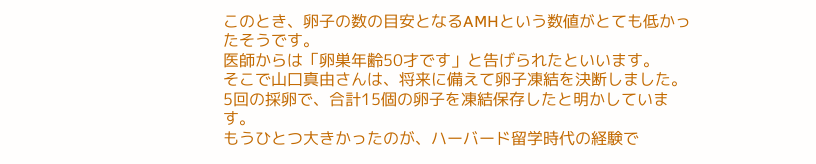このとき、卵子の数の目安となるAMHという数値がとても低かったそうです。
医師からは「卵巣年齢50才です」と告げられたといいます。
そこで山口真由さんは、将来に備えて卵子凍結を決断しました。
5回の採卵で、合計15個の卵子を凍結保存したと明かしています。
もうひとつ大きかったのが、ハーバード留学時代の経験で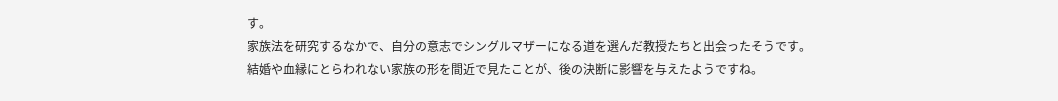す。
家族法を研究するなかで、自分の意志でシングルマザーになる道を選んだ教授たちと出会ったそうです。
結婚や血縁にとらわれない家族の形を間近で見たことが、後の決断に影響を与えたようですね。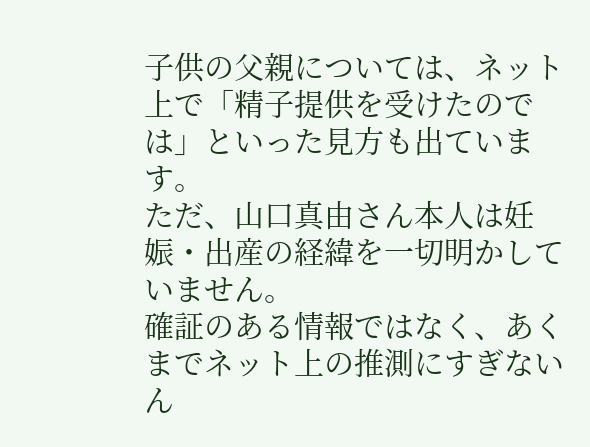子供の父親については、ネット上で「精子提供を受けたのでは」といった見方も出ています。
ただ、山口真由さん本人は妊娠・出産の経緯を一切明かしていません。
確証のある情報ではなく、あくまでネット上の推測にすぎないん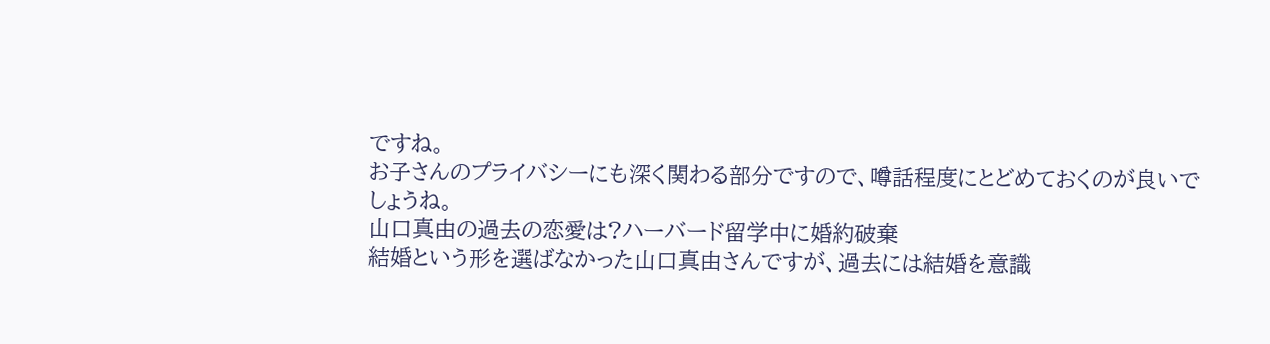ですね。
お子さんのプライバシーにも深く関わる部分ですので、噂話程度にとどめておくのが良いでしょうね。
山口真由の過去の恋愛は?ハーバード留学中に婚約破棄
結婚という形を選ばなかった山口真由さんですが、過去には結婚を意識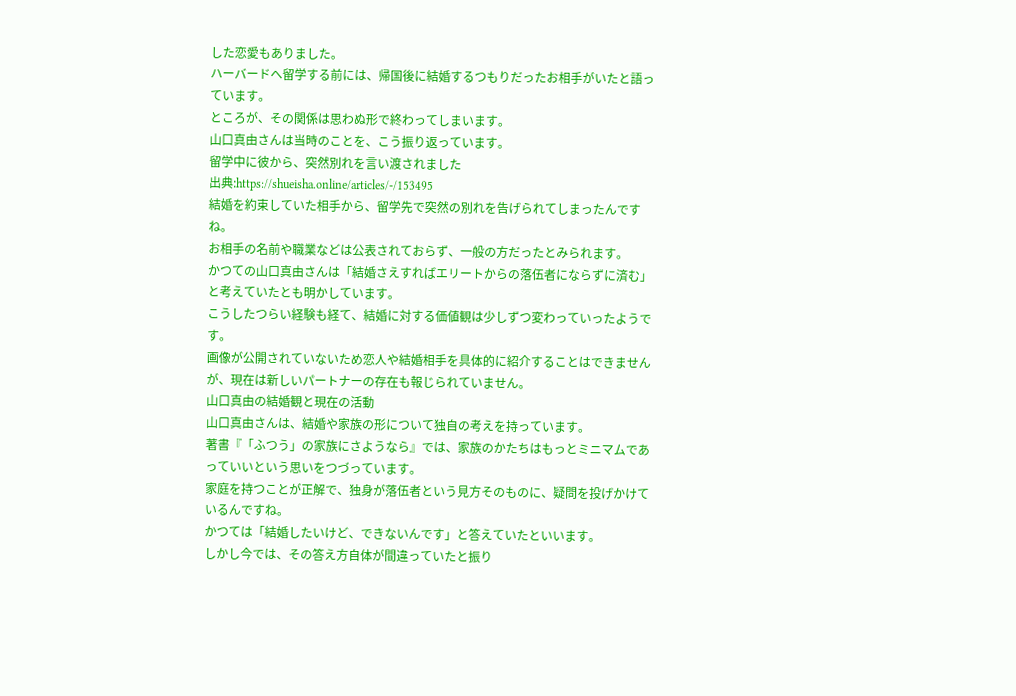した恋愛もありました。
ハーバードへ留学する前には、帰国後に結婚するつもりだったお相手がいたと語っています。
ところが、その関係は思わぬ形で終わってしまいます。
山口真由さんは当時のことを、こう振り返っています。
留学中に彼から、突然別れを言い渡されました
出典:https://shueisha.online/articles/-/153495
結婚を約束していた相手から、留学先で突然の別れを告げられてしまったんですね。
お相手の名前や職業などは公表されておらず、一般の方だったとみられます。
かつての山口真由さんは「結婚さえすればエリートからの落伍者にならずに済む」と考えていたとも明かしています。
こうしたつらい経験も経て、結婚に対する価値観は少しずつ変わっていったようです。
画像が公開されていないため恋人や結婚相手を具体的に紹介することはできませんが、現在は新しいパートナーの存在も報じられていません。
山口真由の結婚観と現在の活動
山口真由さんは、結婚や家族の形について独自の考えを持っています。
著書『「ふつう」の家族にさようなら』では、家族のかたちはもっとミニマムであっていいという思いをつづっています。
家庭を持つことが正解で、独身が落伍者という見方そのものに、疑問を投げかけているんですね。
かつては「結婚したいけど、できないんです」と答えていたといいます。
しかし今では、その答え方自体が間違っていたと振り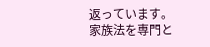返っています。
家族法を専門と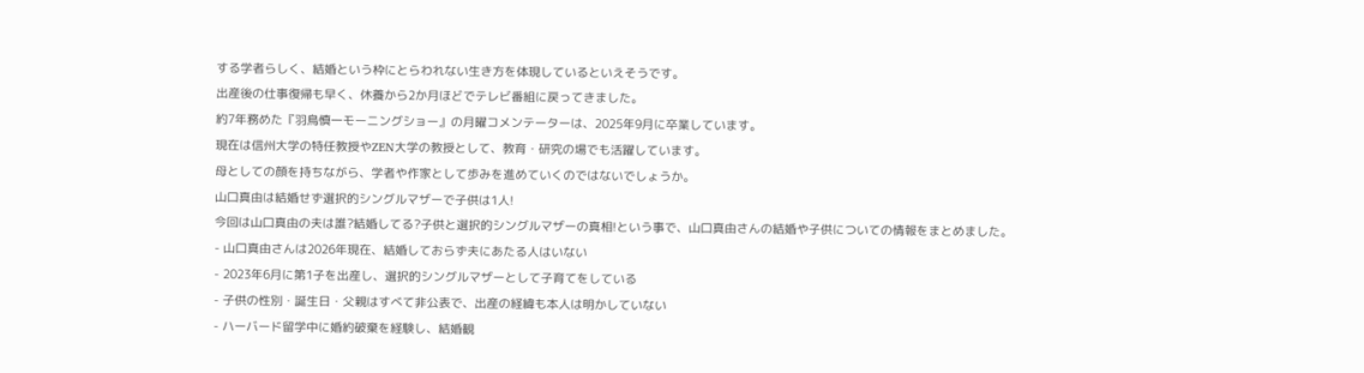する学者らしく、結婚という枠にとらわれない生き方を体現しているといえそうです。
出産後の仕事復帰も早く、休養から2か月ほどでテレビ番組に戻ってきました。
約7年務めた『羽鳥慎一モーニングショー』の月曜コメンテーターは、2025年9月に卒業しています。
現在は信州大学の特任教授やZEN大学の教授として、教育・研究の場でも活躍しています。
母としての顔を持ちながら、学者や作家として歩みを進めていくのではないでしょうか。
山口真由は結婚せず選択的シングルマザーで子供は1人!
今回は山口真由の夫は誰?結婚してる?子供と選択的シングルマザーの真相!という事で、山口真由さんの結婚や子供についての情報をまとめました。
- 山口真由さんは2026年現在、結婚しておらず夫にあたる人はいない
- 2023年6月に第1子を出産し、選択的シングルマザーとして子育てをしている
- 子供の性別・誕生日・父親はすべて非公表で、出産の経緯も本人は明かしていない
- ハーバード留学中に婚約破棄を経験し、結婚観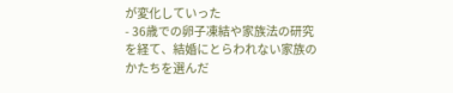が変化していった
- 36歳での卵子凍結や家族法の研究を経て、結婚にとらわれない家族のかたちを選んだ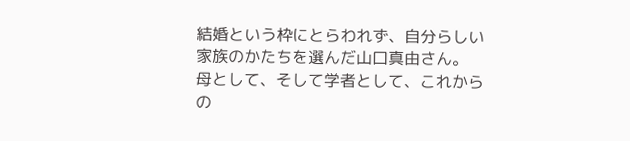結婚という枠にとらわれず、自分らしい家族のかたちを選んだ山口真由さん。
母として、そして学者として、これからの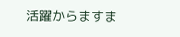活躍からますま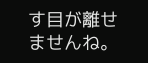す目が離せませんね。